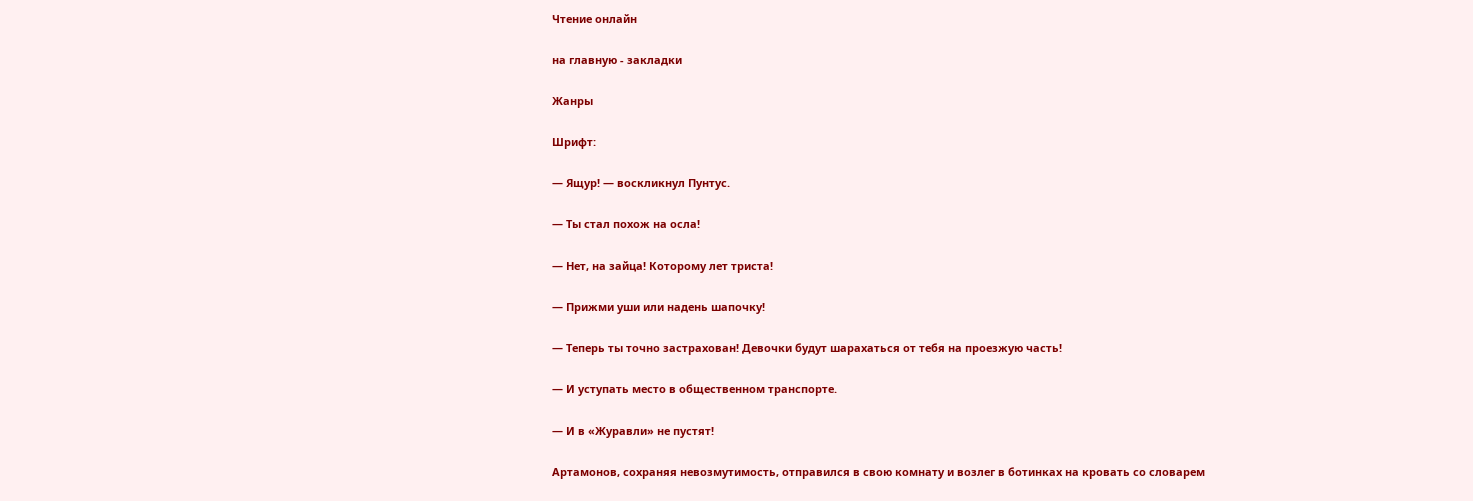Чтение онлайн

на главную - закладки

Жанры

Шрифт:

— Ящур! — воскликнул Пунтус.

— Ты стал похож на осла!

— Нет, на зайца! Которому лет триста!

— Прижми уши или надень шапочку!

— Теперь ты точно застрахован! Девочки будут шарахаться от тебя на проезжую часть!

— И уступать место в общественном транспорте.

— И в «Журавли» не пустят!

Артамонов, сохраняя невозмутимость, отправился в свою комнату и возлег в ботинках на кровать со словарем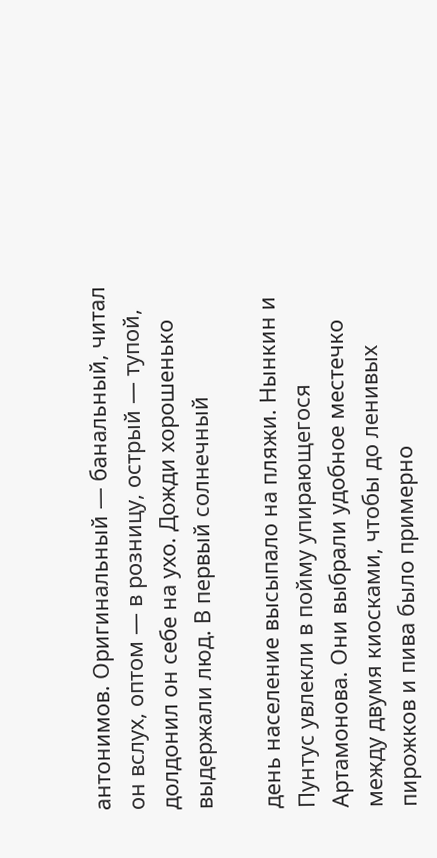антонимов. Оригинальный — банальный, читал он вслух, оптом — в розницу, острый — тупой, долдонил он себе на ухо. Дожди хорошенько выдержали люд. В первый солнечный

день население высыпало на пляжи. Нынкин и Пунтус увлекли в пойму упирающегося Артамонова. Они выбрали удобное местечко между двумя киосками, чтобы до ленивых пирожков и пива было примерно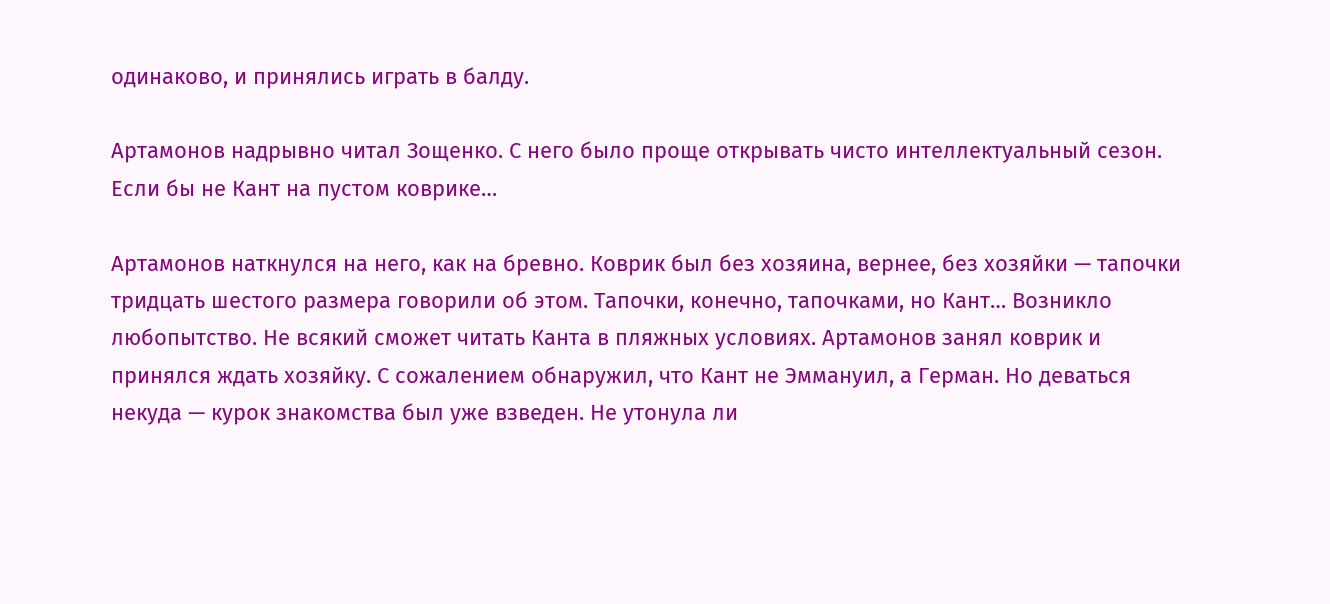одинаково, и принялись играть в балду.

Артамонов надрывно читал Зощенко. С него было проще открывать чисто интеллектуальный сезон. Если бы не Кант на пустом коврике…

Артамонов наткнулся на него, как на бревно. Коврик был без хозяина, вернее, без хозяйки — тапочки тридцать шестого размера говорили об этом. Тапочки, конечно, тапочками, но Кант… Возникло любопытство. Не всякий сможет читать Канта в пляжных условиях. Артамонов занял коврик и принялся ждать хозяйку. С сожалением обнаружил, что Кант не Эммануил, а Герман. Но деваться некуда — курок знакомства был уже взведен. Не утонула ли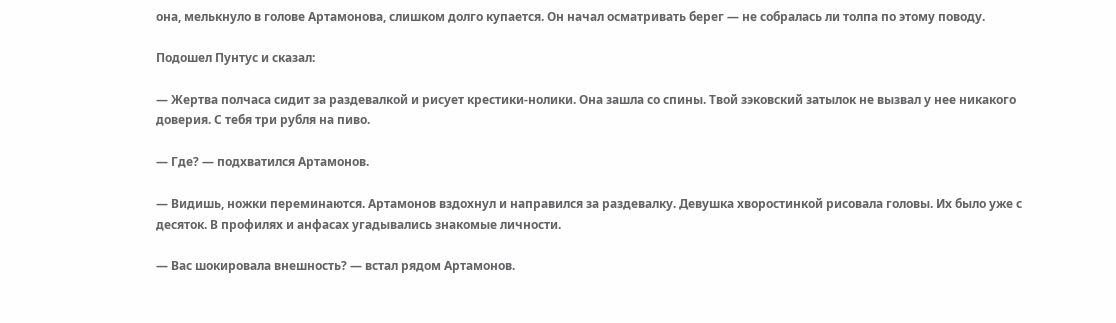она, мелькнуло в голове Артамонова, слишком долго купается. Он начал осматривать берег — не собралась ли толпа по этому поводу.

Подошел Пунтус и сказал:

— Жертва полчаса сидит за раздевалкой и рисует крестики-нолики. Она зашла со спины. Твой зэковский затылок не вызвал у нее никакого доверия. С тебя три рубля на пиво.

— Где? — подхватился Артамонов.

— Видишь, ножки переминаются. Артамонов вздохнул и направился за раздевалку. Девушка хворостинкой рисовала головы. Их было уже с десяток. В профилях и анфасах угадывались знакомые личности.

— Вас шокировала внешность? — встал рядом Артамонов.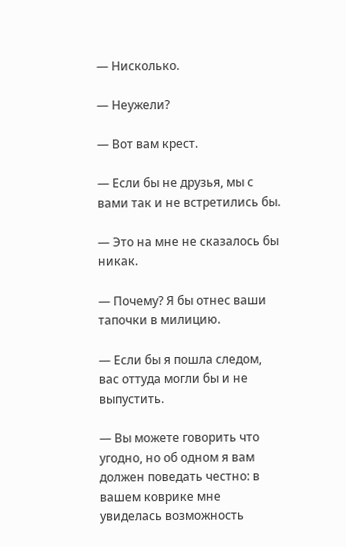— Нисколько.

— Неужели?

— Вот вам крест.

— Если бы не друзья, мы с вами так и не встретились бы.

— Это на мне не сказалось бы никак.

— Почему? Я бы отнес ваши тапочки в милицию.

— Если бы я пошла следом, вас оттуда могли бы и не выпустить.

— Вы можете говорить что угодно, но об одном я вам должен поведать честно: в вашем коврике мне увиделась возможность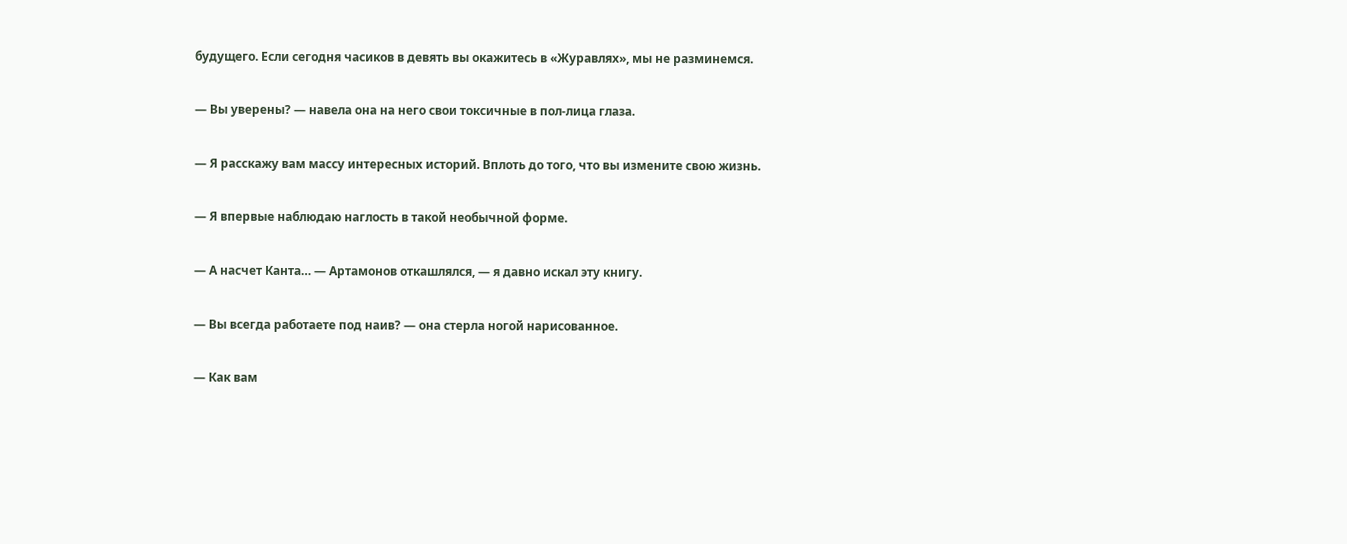будущего. Если сегодня часиков в девять вы окажитесь в «Журавлях», мы не разминемся.

— Вы уверены? — навела она на него свои токсичные в пол-лица глаза.

— Я расскажу вам массу интересных историй. Вплоть до того, что вы измените свою жизнь.

— Я впервые наблюдаю наглость в такой необычной форме.

— А насчет Канта… — Артамонов откашлялся, — я давно искал эту книгу.

— Вы всегда работаете под наив? — она стерла ногой нарисованное.

— Как вам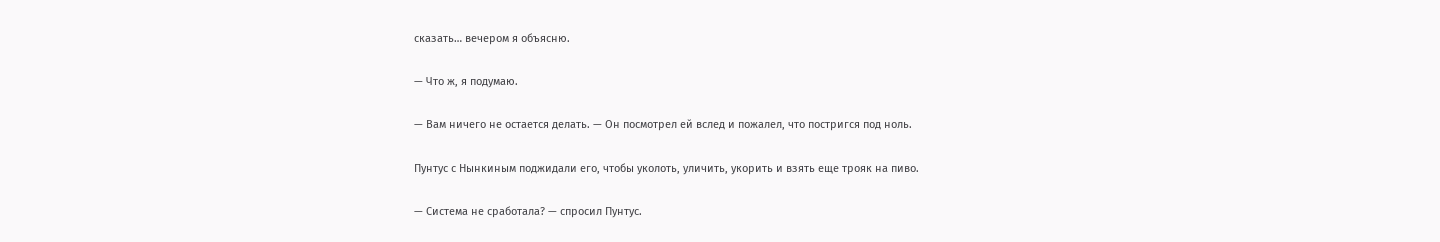сказать… вечером я объясню.

— Что ж, я подумаю.

— Вам ничего не остается делать. — Он посмотрел ей вслед и пожалел, что постригся под ноль.

Пунтус с Нынкиным поджидали его, чтобы уколоть, уличить, укорить и взять еще трояк на пиво.

— Система не сработала? — спросил Пунтус.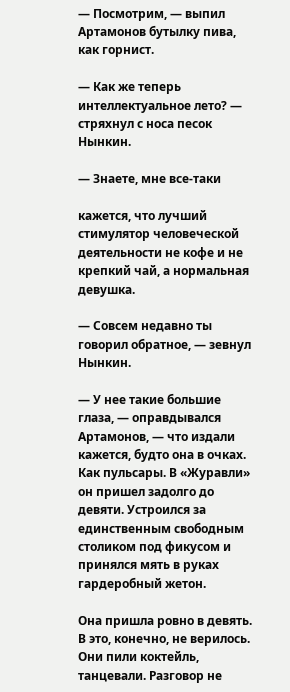— Посмотрим, — выпил Артамонов бутылку пива, как горнист.

— Как же теперь интеллектуальное лето? — стряхнул с носа песок Нынкин.

— Знаете, мне все-таки

кажется, что лучший стимулятор человеческой деятельности не кофе и не крепкий чай, а нормальная девушка.

— Совсем недавно ты говорил обратное, — зевнул Нынкин.

— У нее такие большие глаза, — оправдывался Артамонов, — что издали кажется, будто она в очках. Как пульсары. В «Журавли» он пришел задолго до девяти. Устроился за единственным свободным столиком под фикусом и принялся мять в руках гардеробный жетон.

Она пришла ровно в девять. В это, конечно, не верилось. Они пили коктейль, танцевали. Разговор не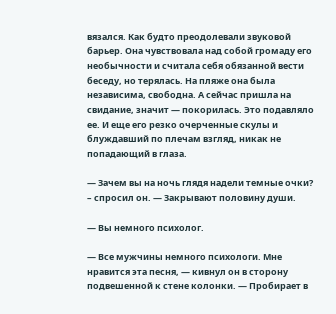вязался. Как будто преодолевали звуковой барьер. Она чувствовала над собой громаду его необычности и считала себя обязанной вести беседу, но терялась. На пляже она была независима, свободна. А сейчас пришла на свидание, значит — покорилась. Это подавляло ее. И еще его резко очерченные скулы и блуждавший по плечам взгляд, никак не попадающий в глаза.

— Зачем вы на ночь глядя надели темные очки?
– спросил он. — Закрывают половину души.

— Вы немного психолог.

— Все мужчины немного психологи. Мне нравится эта песня, — кивнул он в сторону подвешенной к стене колонки. — Пробирает в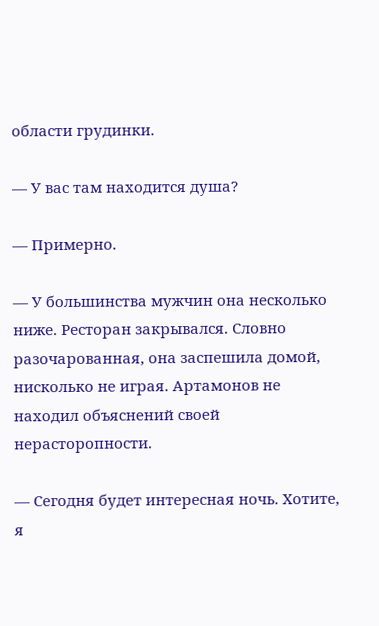области грудинки.

— У вас там находится душа?

— Примерно.

— У большинства мужчин она несколько ниже. Ресторан закрывался. Словно разочарованная, она заспешила домой, нисколько не играя. Артамонов не находил объяснений своей нерасторопности.

— Сегодня будет интересная ночь. Хотите, я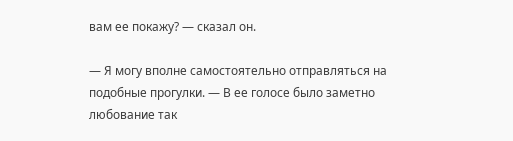вам ее покажу? — сказал он.

— Я могу вполне самостоятельно отправляться на подобные прогулки. — В ее голосе было заметно любование так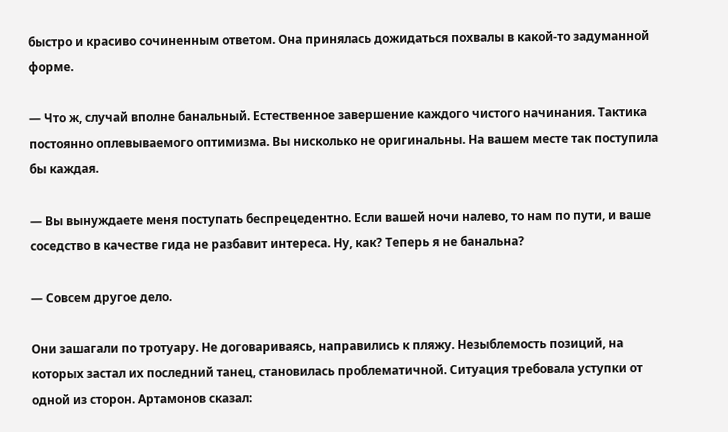быстро и красиво сочиненным ответом. Она принялась дожидаться похвалы в какой-то задуманной форме.

— Что ж, случай вполне банальный. Естественное завершение каждого чистого начинания. Тактика постоянно оплевываемого оптимизма. Вы нисколько не оригинальны. На вашем месте так поступила бы каждая.

— Вы вынуждаете меня поступать беспрецедентно. Если вашей ночи налево, то нам по пути, и ваше соседство в качестве гида не разбавит интереса. Ну, как? Теперь я не банальна?

— Совсем другое дело.

Они зашагали по тротуару. Не договариваясь, направились к пляжу. Незыблемость позиций, на которых застал их последний танец, становилась проблематичной. Ситуация требовала уступки от одной из сторон. Артамонов сказал: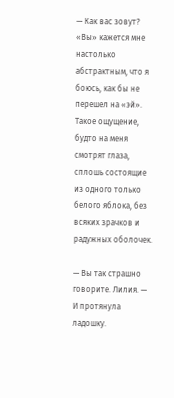— Как вас зовут? «Вы» кажется мне настолько абстрактным, что я боюсь, как бы не перешел на «эй». Такое ощущение, будто на меня смотрят глаза, сплошь состоящие из одного только белого яблока, без всяких зрачков и радужных оболочек.

— Вы так страшно говорите. Лилия. — И протянула ладошку.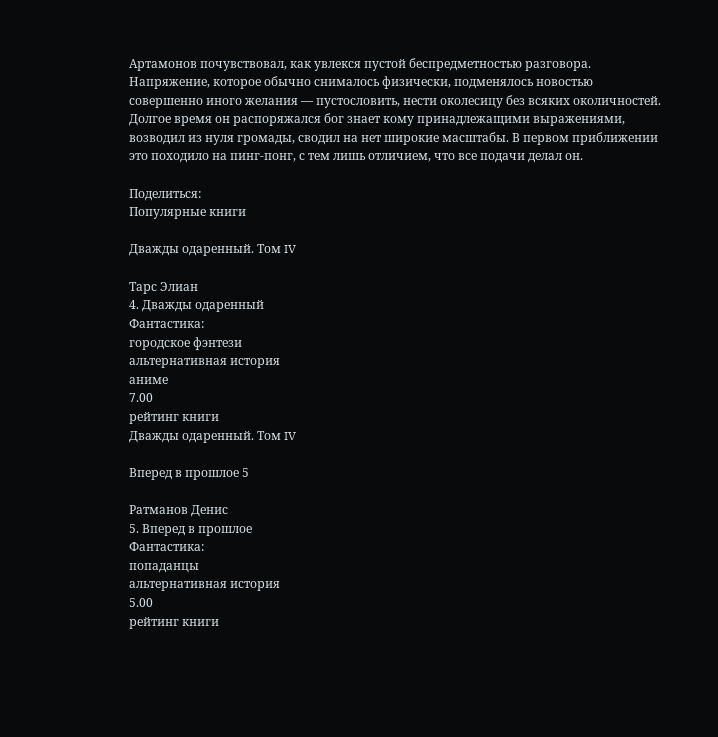Артамонов почувствовал, как увлекся пустой беспредметностью разговора. Напряжение, которое обычно снималось физически, подменялось новостью совершенно иного желания — пустословить, нести околесицу без всяких околичностей. Долгое время он распоряжался бог знает кому принадлежащими выражениями, возводил из нуля громады, сводил на нет широкие масштабы. В первом приближении это походило на пинг-понг, с тем лишь отличием, что все подачи делал он.

Поделиться:
Популярные книги

Дважды одаренный. Том IV

Тарс Элиан
4. Дважды одаренный
Фантастика:
городское фэнтези
альтернативная история
аниме
7.00
рейтинг книги
Дважды одаренный. Том IV

Вперед в прошлое 5

Ратманов Денис
5. Вперед в прошлое
Фантастика:
попаданцы
альтернативная история
5.00
рейтинг книги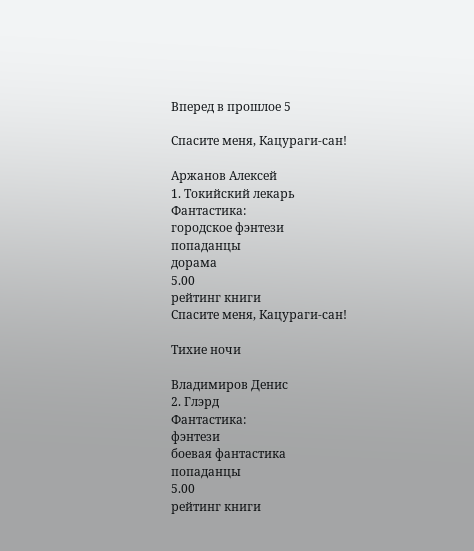Вперед в прошлое 5

Спасите меня, Кацураги-сан!

Аржанов Алексей
1. Токийский лекарь
Фантастика:
городское фэнтези
попаданцы
дорама
5.00
рейтинг книги
Спасите меня, Кацураги-сан!

Тихие ночи

Владимиров Денис
2. Глэрд
Фантастика:
фэнтези
боевая фантастика
попаданцы
5.00
рейтинг книги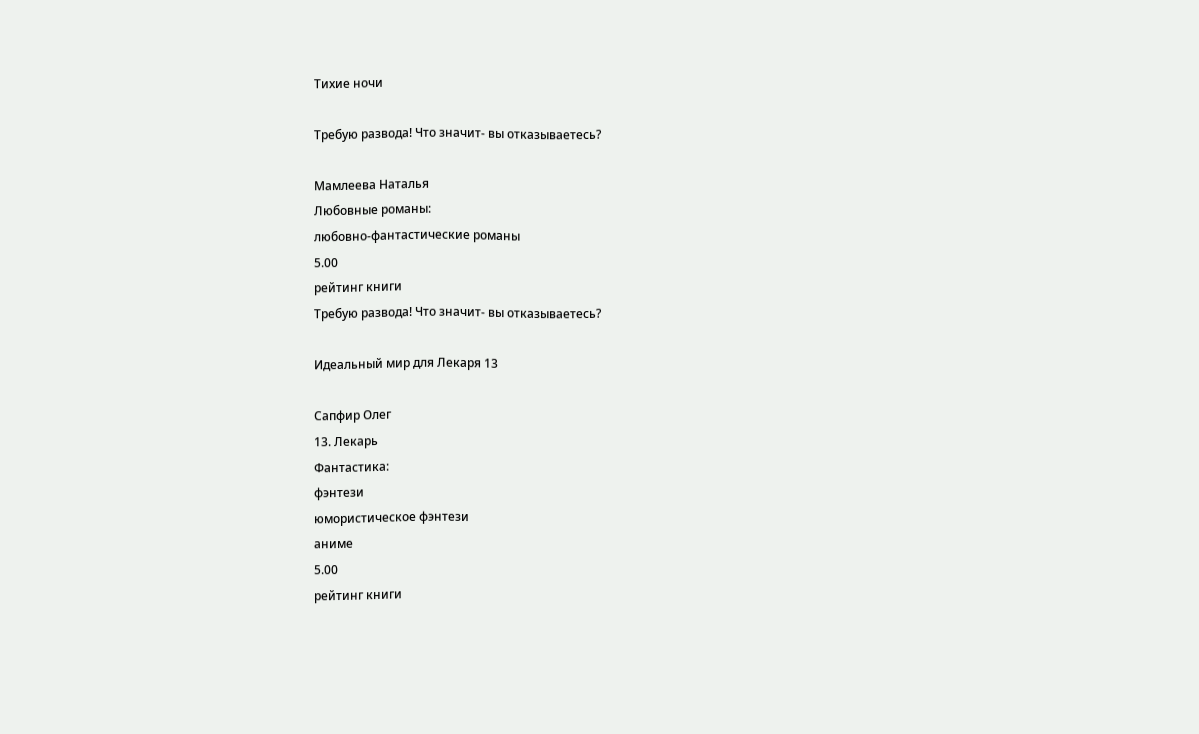Тихие ночи

Требую развода! Что значит- вы отказываетесь?

Мамлеева Наталья
Любовные романы:
любовно-фантастические романы
5.00
рейтинг книги
Требую развода! Что значит- вы отказываетесь?

Идеальный мир для Лекаря 13

Сапфир Олег
13. Лекарь
Фантастика:
фэнтези
юмористическое фэнтези
аниме
5.00
рейтинг книги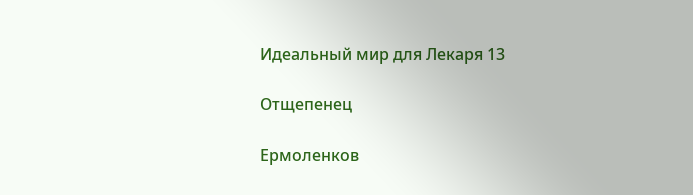Идеальный мир для Лекаря 13

Отщепенец

Ермоленков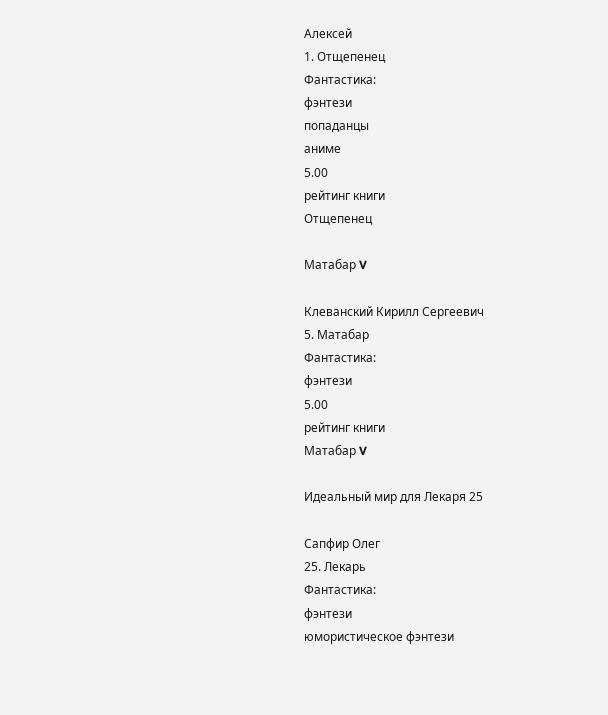Алексей
1. Отщепенец
Фантастика:
фэнтези
попаданцы
аниме
5.00
рейтинг книги
Отщепенец

Матабар V

Клеванский Кирилл Сергеевич
5. Матабар
Фантастика:
фэнтези
5.00
рейтинг книги
Матабар V

Идеальный мир для Лекаря 25

Сапфир Олег
25. Лекарь
Фантастика:
фэнтези
юмористическое фэнтези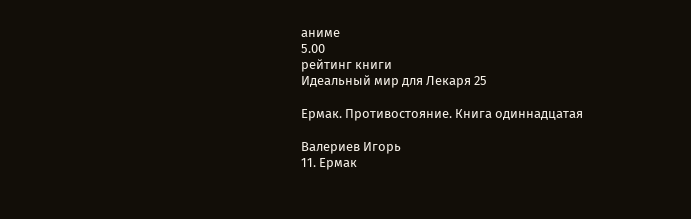аниме
5.00
рейтинг книги
Идеальный мир для Лекаря 25

Ермак. Противостояние. Книга одиннадцатая

Валериев Игорь
11. Ермак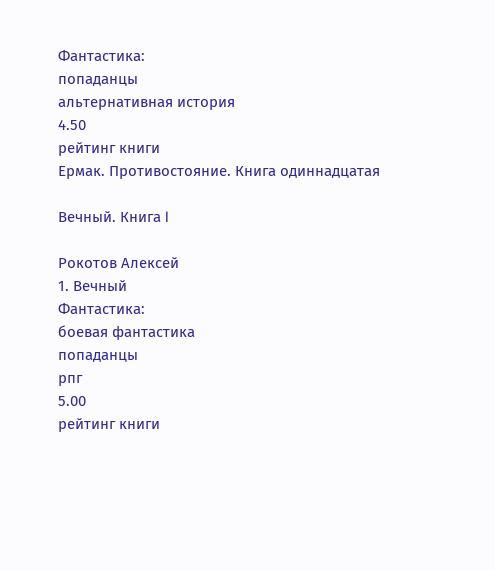Фантастика:
попаданцы
альтернативная история
4.50
рейтинг книги
Ермак. Противостояние. Книга одиннадцатая

Вечный. Книга I

Рокотов Алексей
1. Вечный
Фантастика:
боевая фантастика
попаданцы
рпг
5.00
рейтинг книги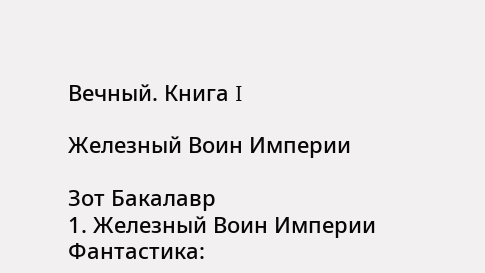Вечный. Книга I

Железный Воин Империи

Зот Бакалавр
1. Железный Воин Империи
Фантастика: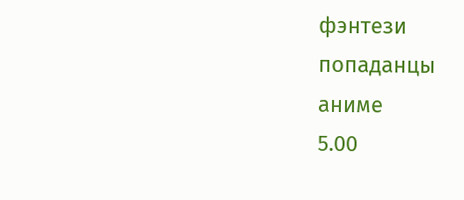фэнтези
попаданцы
аниме
5.00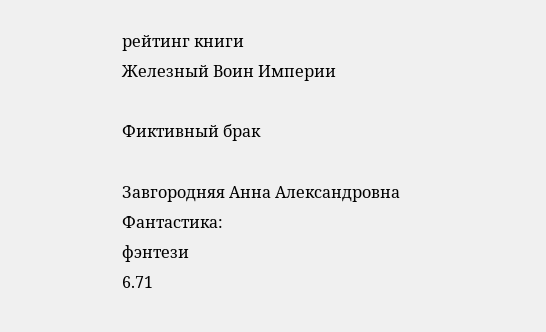рейтинг книги
Железный Воин Империи

Фиктивный брак

Завгородняя Анна Александровна
Фантастика:
фэнтези
6.71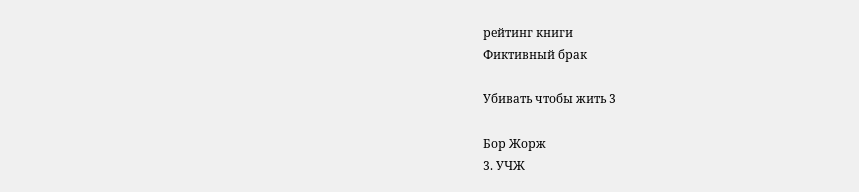рейтинг книги
Фиктивный брак

Убивать чтобы жить 3

Бор Жорж
3. УЧЖ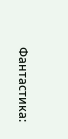Фантастика: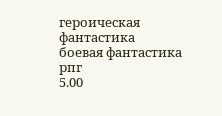героическая фантастика
боевая фантастика
рпг
5.00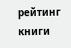рейтинг книги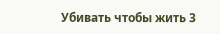Убивать чтобы жить 3